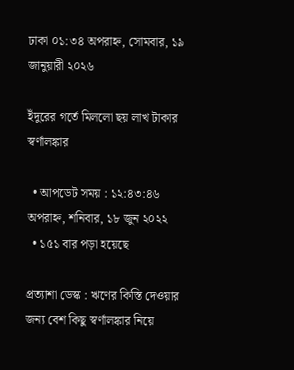ঢাকা ০১:৩৪ অপরাহ্ন, সোমবার, ১৯ জানুয়ারী ২০২৬

ইঁদুরের গর্তে মিললো ছয় লাখ টাকার স্বর্ণালঙ্কার

  • আপডেট সময় : ১২:৪৩:৪৬ অপরাহ্ন, শনিবার, ১৮ জুন ২০২২
  • ১৫১ বার পড়া হয়েছে

প্রত্যাশা ডেস্ক : ঋণের কিস্তি দেওয়ার জন্য বেশ কিছু স্বর্ণালঙ্কার নিয়ে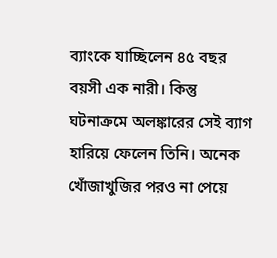ব্যাংকে যাচ্ছিলেন ৪৫ বছর বয়সী এক নারী। কিন্তু ঘটনাক্রমে অলঙ্কারের সেই ব্যাগ হারিয়ে ফেলেন তিনি। অনেক খোঁজাখুজির পরও না পেয়ে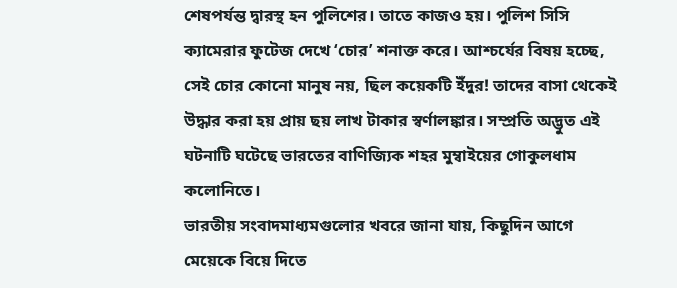শেষপর্যন্ত দ্বারস্থ হন পুলিশের। তাতে কাজও হয়। পুলিশ সিসি ক্যামেরার ফুটেজ দেখে ‘চোর’ শনাক্ত করে। আশ্চর্যের বিষয় হচ্ছে, সেই চোর কোনো মানুষ নয়, ছিল কয়েকটি ইঁদুর! তাদের বাসা থেকেই উদ্ধার করা হয় প্রায় ছয় লাখ টাকার স্বর্ণালঙ্কার। সম্প্রতি অদ্ভুত এই ঘটনাটি ঘটেছে ভারতের বাণিজ্যিক শহর মুম্বাইয়ের গোকুলধাম কলোনিতে।
ভারতীয় সংবাদমাধ্যমগুলোর খবরে জানা যায়, কিছুদিন আগে মেয়েকে বিয়ে দিতে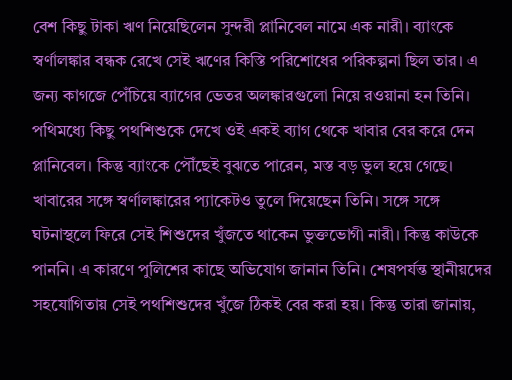বেশ কিছু টাকা ঋণ নিয়েছিলেন সুন্দরী প্লানিবেল নামে এক নারী। ব্যাংকে স্বর্ণালঙ্কার বন্ধক রেখে সেই ঋণের কিস্তি পরিশোধের পরিকল্পনা ছিল তার। এ জন্য কাগজে পেঁচিয়ে ব্যাগের ভেতর অলঙ্কারগুলো নিয়ে রওয়ানা হন তিনি।
পথিমধ্যে কিছু পথশিশুকে দেখে ওই একই ব্যাগ থেকে খাবার বের করে দেন প্লানিবেল। কিন্তু ব্যাংকে পৌঁছেই বুঝতে পারেন, মস্ত বড় ভুল হয়ে গেছে। খাবারের সঙ্গে স্বর্ণালঙ্কারের প্যাকেটও তুলে দিয়েছেন তিনি। সঙ্গে সঙ্গে ঘটনাস্থলে ফিরে সেই শিশুদের খুঁজতে থাকেন ভুক্তভোগী নারী। কিন্তু কাউকে পাননি। এ কারণে পুলিশের কাছে অভিযোগ জানান তিনি। শেষপর্যন্ত স্থানীয়দের সহযোগিতায় সেই পথশিশুদের খুঁজে ঠিকই বের করা হয়। কিন্তু তারা জানায়,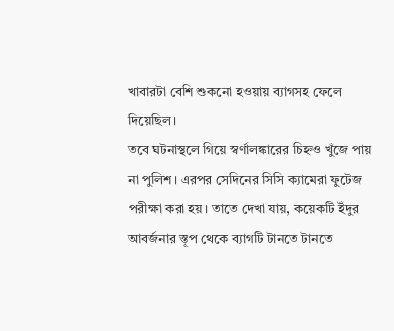খাবারটা বেশি শুকনো হওয়ায় ব্যাগসহ ফেলে দিয়েছিল।
তবে ঘটনাস্থলে গিয়ে স্বর্ণালঙ্কারের চিহ্নও খুঁজে পায় না পুলিশ। এরপর সেদিনের সিসি ক্যামেরা ফুটেজ পরীক্ষা করা হয়। তাতে দেখা যায়, কয়েকটি ইঁদুর আবর্জনার স্তূপ থেকে ব্যাগটি টানতে টানতে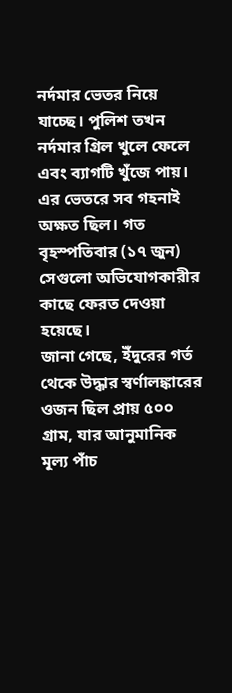নর্দমার ভেতর নিয়ে যাচ্ছে। পুলিশ তখন নর্দমার গ্রিল খুলে ফেলে এবং ব্যাগটি খুঁজে পায়। এর ভেতরে সব গহনাই অক্ষত ছিল। গত বৃহস্পতিবার (১৭ জুন) সেগুলো অভিযোগকারীর কাছে ফেরত দেওয়া হয়েছে।
জানা গেছে, ইঁদুরের গর্ত থেকে উদ্ধার স্বর্ণালঙ্কারের ওজন ছিল প্রায় ৫০০ গ্রাম, যার আনুমানিক মূল্য পাঁচ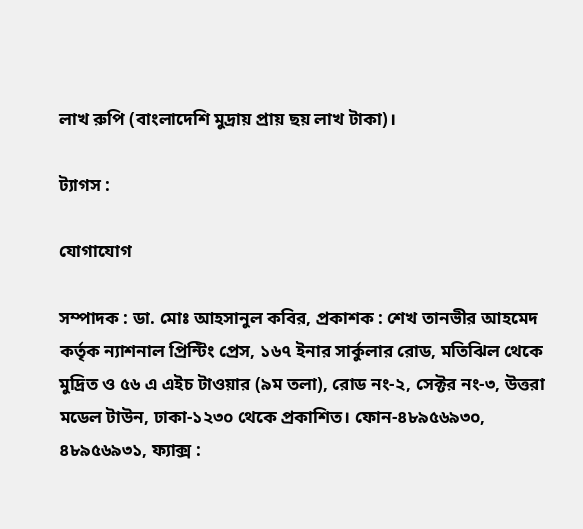লাখ রুপি (বাংলাদেশি মুদ্রায় প্রায় ছয় লাখ টাকা)।

ট্যাগস :

যোগাযোগ

সম্পাদক : ডা. মোঃ আহসানুল কবির, প্রকাশক : শেখ তানভীর আহমেদ কর্তৃক ন্যাশনাল প্রিন্টিং প্রেস, ১৬৭ ইনার সার্কুলার রোড, মতিঝিল থেকে মুদ্রিত ও ৫৬ এ এইচ টাওয়ার (৯ম তলা), রোড নং-২, সেক্টর নং-৩, উত্তরা মডেল টাউন, ঢাকা-১২৩০ থেকে প্রকাশিত। ফোন-৪৮৯৫৬৯৩০, ৪৮৯৫৬৯৩১, ফ্যাক্স :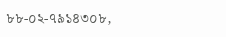৮৮-০২-৭৯১৪৩০৮,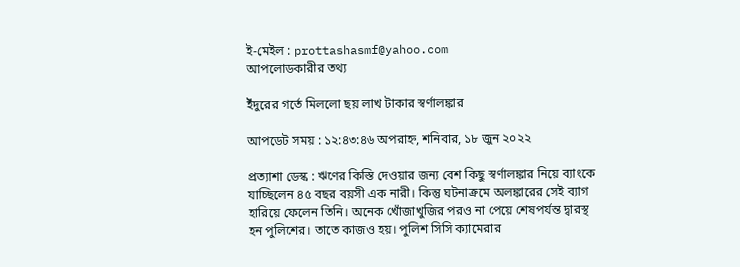ই-মেইল : prottashasmf@yahoo.com
আপলোডকারীর তথ্য

ইঁদুরের গর্তে মিললো ছয় লাখ টাকার স্বর্ণালঙ্কার

আপডেট সময় : ১২:৪৩:৪৬ অপরাহ্ন, শনিবার, ১৮ জুন ২০২২

প্রত্যাশা ডেস্ক : ঋণের কিস্তি দেওয়ার জন্য বেশ কিছু স্বর্ণালঙ্কার নিয়ে ব্যাংকে যাচ্ছিলেন ৪৫ বছর বয়সী এক নারী। কিন্তু ঘটনাক্রমে অলঙ্কারের সেই ব্যাগ হারিয়ে ফেলেন তিনি। অনেক খোঁজাখুজির পরও না পেয়ে শেষপর্যন্ত দ্বারস্থ হন পুলিশের। তাতে কাজও হয়। পুলিশ সিসি ক্যামেরার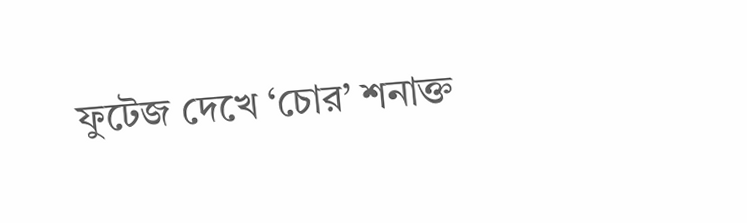ফুটেজ দেখে ‘চোর’ শনাক্ত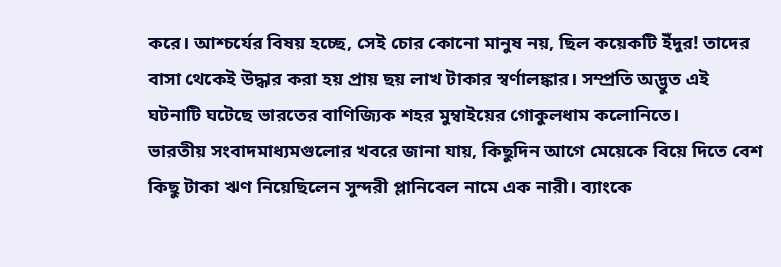করে। আশ্চর্যের বিষয় হচ্ছে, সেই চোর কোনো মানুষ নয়, ছিল কয়েকটি ইঁদুর! তাদের বাসা থেকেই উদ্ধার করা হয় প্রায় ছয় লাখ টাকার স্বর্ণালঙ্কার। সম্প্রতি অদ্ভুত এই ঘটনাটি ঘটেছে ভারতের বাণিজ্যিক শহর মুম্বাইয়ের গোকুলধাম কলোনিতে।
ভারতীয় সংবাদমাধ্যমগুলোর খবরে জানা যায়, কিছুদিন আগে মেয়েকে বিয়ে দিতে বেশ কিছু টাকা ঋণ নিয়েছিলেন সুন্দরী প্লানিবেল নামে এক নারী। ব্যাংকে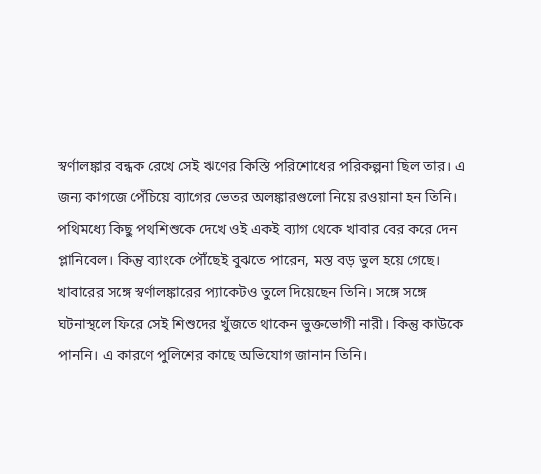স্বর্ণালঙ্কার বন্ধক রেখে সেই ঋণের কিস্তি পরিশোধের পরিকল্পনা ছিল তার। এ জন্য কাগজে পেঁচিয়ে ব্যাগের ভেতর অলঙ্কারগুলো নিয়ে রওয়ানা হন তিনি।
পথিমধ্যে কিছু পথশিশুকে দেখে ওই একই ব্যাগ থেকে খাবার বের করে দেন প্লানিবেল। কিন্তু ব্যাংকে পৌঁছেই বুঝতে পারেন, মস্ত বড় ভুল হয়ে গেছে। খাবারের সঙ্গে স্বর্ণালঙ্কারের প্যাকেটও তুলে দিয়েছেন তিনি। সঙ্গে সঙ্গে ঘটনাস্থলে ফিরে সেই শিশুদের খুঁজতে থাকেন ভুক্তভোগী নারী। কিন্তু কাউকে পাননি। এ কারণে পুলিশের কাছে অভিযোগ জানান তিনি।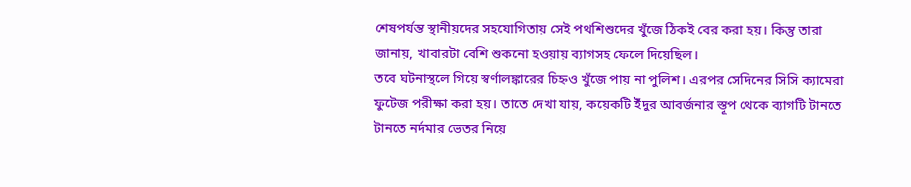শেষপর্যন্ত স্থানীয়দের সহযোগিতায় সেই পথশিশুদের খুঁজে ঠিকই বের করা হয়। কিন্তু তারা জানায়, খাবারটা বেশি শুকনো হওয়ায় ব্যাগসহ ফেলে দিয়েছিল।
তবে ঘটনাস্থলে গিয়ে স্বর্ণালঙ্কারের চিহ্নও খুঁজে পায় না পুলিশ। এরপর সেদিনের সিসি ক্যামেরা ফুটেজ পরীক্ষা করা হয়। তাতে দেখা যায়, কয়েকটি ইঁদুর আবর্জনার স্তূপ থেকে ব্যাগটি টানতে টানতে নর্দমার ভেতর নিয়ে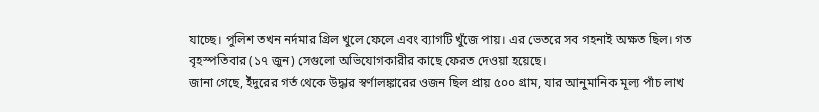যাচ্ছে। পুলিশ তখন নর্দমার গ্রিল খুলে ফেলে এবং ব্যাগটি খুঁজে পায়। এর ভেতরে সব গহনাই অক্ষত ছিল। গত বৃহস্পতিবার (১৭ জুন) সেগুলো অভিযোগকারীর কাছে ফেরত দেওয়া হয়েছে।
জানা গেছে, ইঁদুরের গর্ত থেকে উদ্ধার স্বর্ণালঙ্কারের ওজন ছিল প্রায় ৫০০ গ্রাম, যার আনুমানিক মূল্য পাঁচ লাখ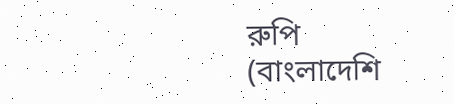রুপি (বাংলাদেশি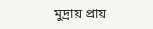মুদ্রায় প্রায়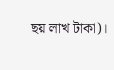ছয় লাখ টাকা)।